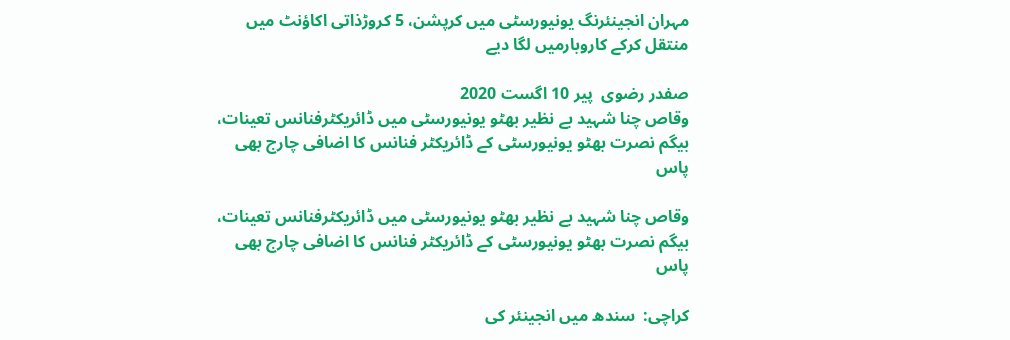مہران انجینئرنگ یونیورسٹی میں کرپشن، 5 کروڑذاتی اکاؤنٹ میں منتقل کرکے کاروبارمیں لگا دیے

صفدر رضوی  پير 10 اگست 2020
وقاص چنا شہید بے نظیر بھٹو یونیورسٹی میں ڈائریکٹرفنانس تعینات، بیگم نصرت بھٹو یونیورسٹی کے ڈائریکٹر فنانس کا اضافی چارج بھی پاس

وقاص چنا شہید بے نظیر بھٹو یونیورسٹی میں ڈائریکٹرفنانس تعینات، بیگم نصرت بھٹو یونیورسٹی کے ڈائریکٹر فنانس کا اضافی چارج بھی پاس

کراچی:  سندھ میں انجینئر کی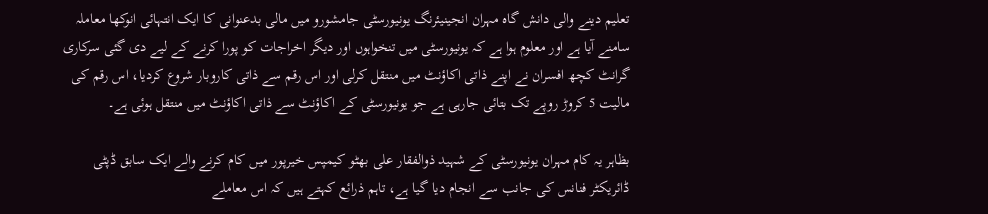تعلیم دینے والی دانش گاہ مہران انجینیئرنگ یونیورسٹی جامشورو میں مالی بدعنوانی کا ایک انتہائی انوکھا معاملہ سامنے آیا ہے اور معلوم ہوا ہے کہ یونیورسٹی میں تنخواہوں اور دیگر اخراجات کو پورا کرنے کے لیے دی گئی سرکاری گرانٹ کچھ افسران نے اپنے ذاتی اکاؤنٹ میں منتقل کرلی اور اس رقم سے ذاتی کاروبار شروع کردیا، اس رقم کی مالیت 5 کروڑ روپے تک بتائی جارہی ہے جو یونیورسٹی کے اکاؤنٹ سے ذاتی اکاؤنٹ میں منتقل ہوئی ہے۔

بظاہر یہ کام مہران یونیورسٹی کے شہید ذوالفقار علی بھٹو کیمپس خیرپور میں کام کرنے والے ایک سابق ڈپٹی ڈائریکٹر فنانس کی جانب سے انجام دیا گیا ہے، تاہم ذرائع کہتے ہیں کہ اس معاملے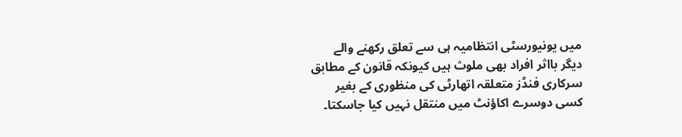میں یونیورسٹی انتظامیہ ہی سے تعلق رکھنے والے دیگر بااثر افراد بھی ملوث ہیں کیونکہ قانون کے مطابق سرکاری فنڈز متعلقہ اتھارٹی کی منظوری کے بغیر کسی دوسرے اکاؤنٹ میں منتقل نہیں کیا جاسکتا۔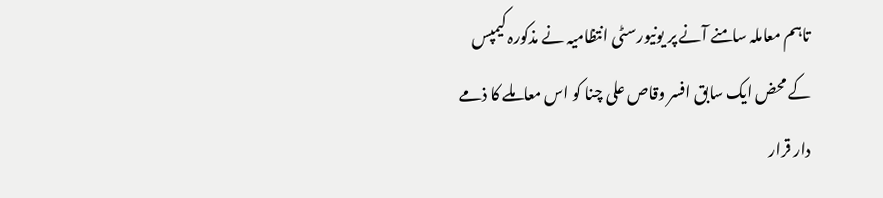تاہم معاملہ سامنے آنے پر یونیورسٹی انتظامیہ نے مذکورہ کیمپس کے محض ایک سابق افسر وقاص علی چنا کو اس معاملے کا ذمے دار قرار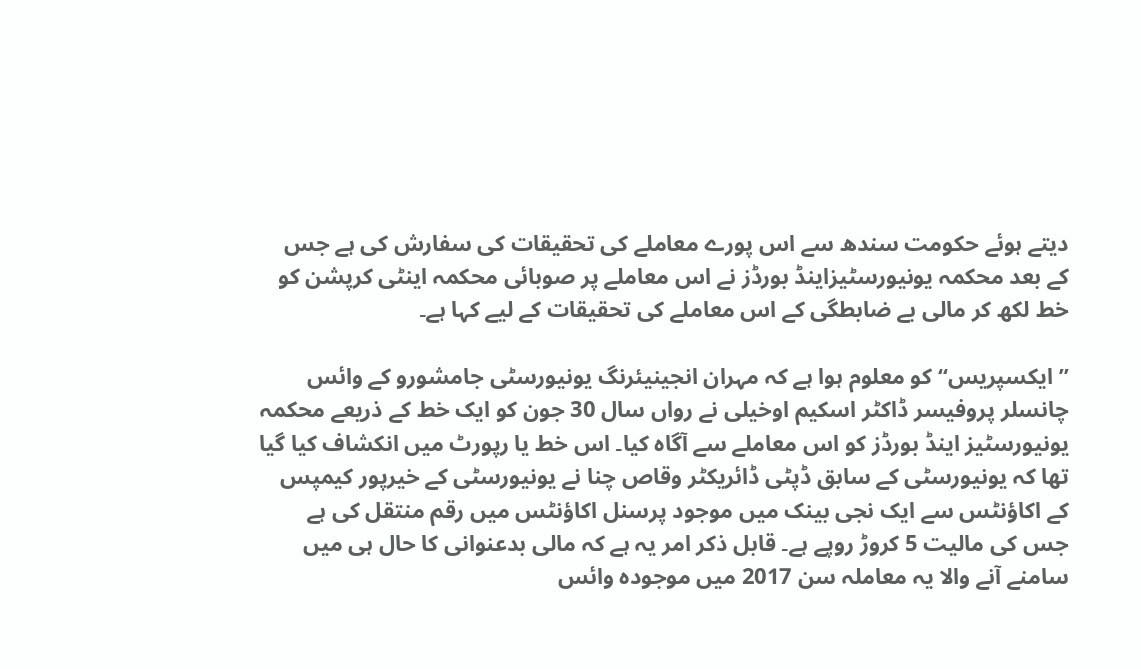دیتے ہوئے حکومت سندھ سے اس پورے معاملے کی تحقیقات کی سفارش کی ہے جس کے بعد محکمہ یونیورسٹیزاینڈ بورڈز نے اس معاملے پر صوبائی محکمہ اینٹی کرپشن کو خط لکھ کر مالی بے ضابطگی کے اس معاملے کی تحقیقات کے لیے کہا ہے۔

’’ ایکسپریس‘‘ کو معلوم ہوا ہے کہ مہران انجینیئرنگ یونیورسٹی جامشورو کے وائس چانسلر پروفیسر ڈاکٹر اسکیم اوخیلی نے رواں سال 30 جون کو ایک خط کے ذریعے محکمہ یونیورسٹیز اینڈ بورڈز کو اس معاملے سے آگاہ کیا۔ اس خط یا رپورٹ میں انکشاف کیا گیا تھا کہ یونیورسٹی کے سابق ڈپٹی ڈائریکٹر وقاص چنا نے یونیورسٹی کے خیرپور کیمپس کے اکاؤنٹس سے ایک نجی بینک میں موجود پرسنل اکاؤنٹس میں رقم منتقل کی ہے جس کی مالیت 5 کروڑ روپے ہے۔ قابل ذکر امر یہ ہے کہ مالی بدعنوانی کا حال ہی میں سامنے آنے والا یہ معاملہ سن 2017 میں موجودہ وائس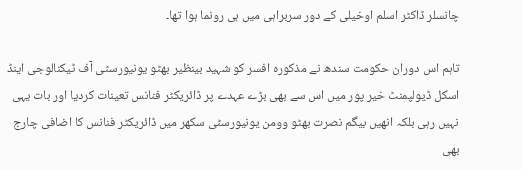چانسلر ڈاکٹر اسلم اوخیلی کے دور سربراہی میں ہی رونما ہوا تھا۔

تاہم اس دوران حکومت سندھ نے مذکورہ افسر کو شہید بینظیر بھٹو یونیورسٹی آف ٹیکنالوجی اینڈ اسکل ڈیولپمنٹ خیر پور میں اس سے بھی بڑے عہدے پر ڈائریکٹر فنانس تعینات کردیا اور بات یہی نہیں رہی بلکہ انھیں بیگم نصرت بھٹو وومن یونیورسٹی سکھر میں ڈائریکٹر فنانس کا اضافی چارج بھی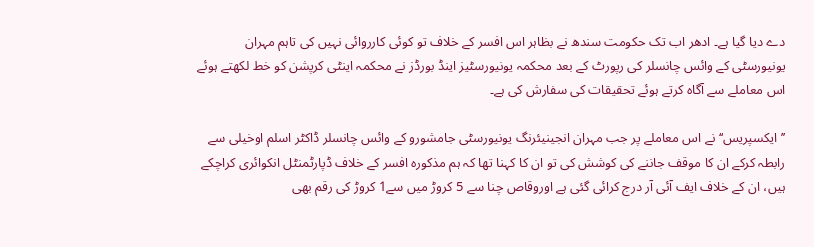دے دیا گیا ہے۔ ادھر اب تک حکومت سندھ نے بظاہر اس افسر کے خلاف تو کوئی کارروائی نہیں کی تاہم مہران یونیورسٹی کے وائس چانسلر کی رپورٹ کے بعد محکمہ یونیورسٹیز اینڈ بورڈز نے محکمہ اینٹی کرپشن کو خط لکھتے ہوئے اس معاملے سے آگاہ کرتے ہوئے تحقیقات کی سفارش کی ہے۔

’’ایکسپریس‘‘ نے اس معاملے پر جب مہران انجینیئرنگ یونیورسٹی جامشورو کے وائس چانسلر ڈاکٹر اسلم اوخیلی سے رابطہ کرکے ان کا موقف جاننے کی کوشش کی تو ان کا کہنا تھا کہ ہم مذکورہ افسر کے خلاف ڈپارٹمنٹل انکوائری کراچکے ہیں، ان کے خلاف ایف آئی آر درج کرائی گئی ہے اوروقاص چنا سے 5 کروڑ میں سے1 کروڑ کی رقم بھی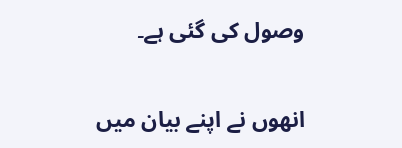وصول کی گئی ہے۔

انھوں نے اپنے بیان میں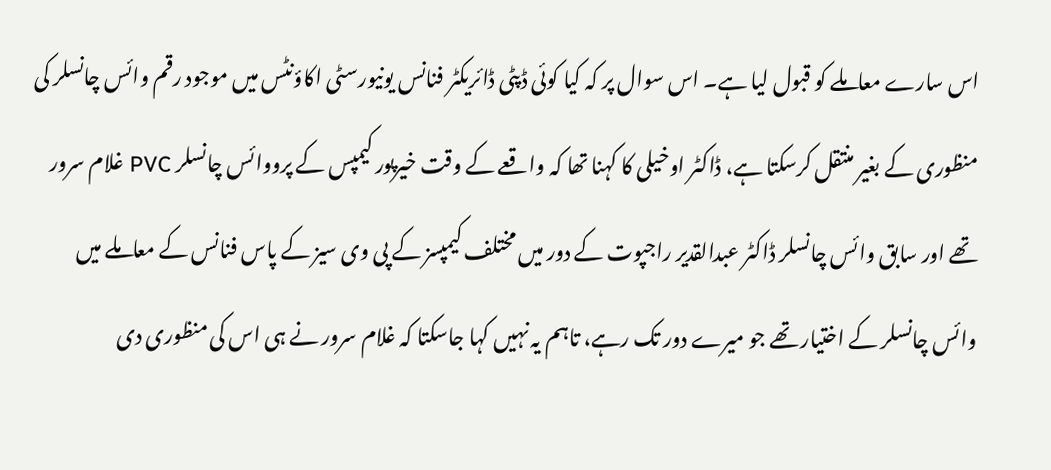اس سارے معاملے کو قبول لیا ہے۔ اس سوال پر کہ کیا کوئی ڈپٹی ڈائریکٹر فنانس یونیورسٹی اکاؤنٹس میں موجود رقم وائس چانسلر کی منظوری کے بغیر منتقل کرسکتا ہے، ڈاکٹر اوخیلی کا کہنا تھا کہ واقعے کے وقت خیرپور کیمپس کے پرووائس چانسلر PVC غلام سرور تھے اور سابق وائس چانسلر ڈاکٹر عبدالقدیر راجپوت کے دور میں مختلف کیمپسز کے پی وی سیز کے پاس فنانس کے معاملے میں وائس چانسلر کے اختیار تھے جو میرے دور تک رہے، تاہم یہ نہیں کہا جاسکتا کہ غلام سرور نے ہی اس کی منظوری دی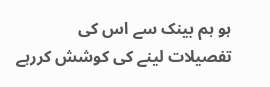ہو ہم بینک سے اس کی تفصیلات لینے کی کوشش کررہے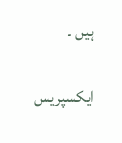ہیں ۔

ایکسپریس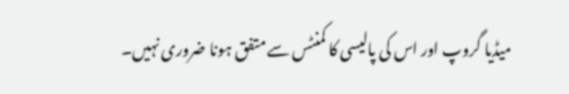میڈیا گروپ اور اس کی پالیسی کا کمنٹس سے متفق ہونا ضروری نہیں۔